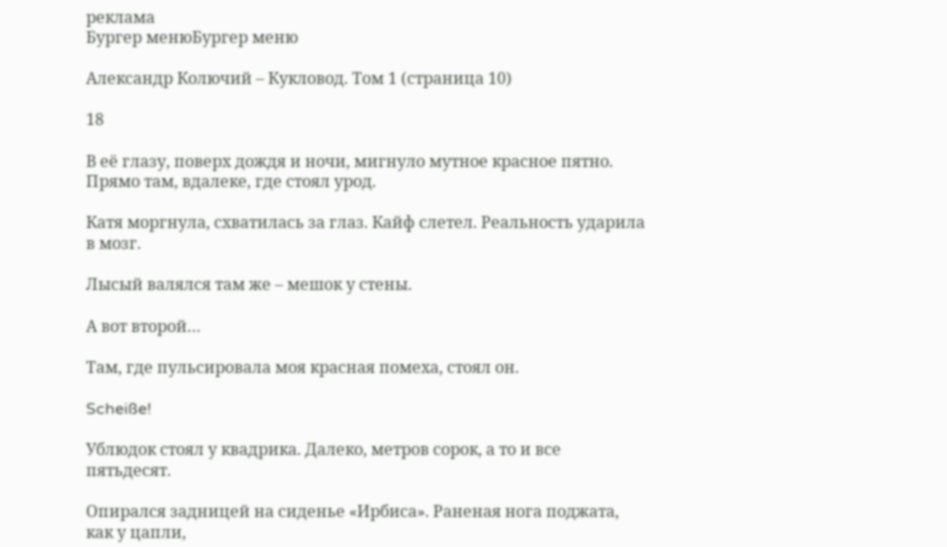реклама
Бургер менюБургер меню

Александр Колючий – Кукловод. Том 1 (страница 10)

18

В её глазу, поверх дождя и ночи, мигнуло мутное красное пятно. Прямо там, вдалеке, где стоял урод.

Катя моргнула, схватилась за глаз. Кайф слетел. Реальность ударила в мозг.

Лысый валялся там же – мешок у стены.

А вот второй…

Там, где пульсировала моя красная помеха, стоял он.

Scheiße!

Ублюдок стоял у квадрика. Далеко, метров сорок, а то и все пятьдесят.

Опирался задницей на сиденье «Ирбиса». Раненая нога поджата, как у цапли,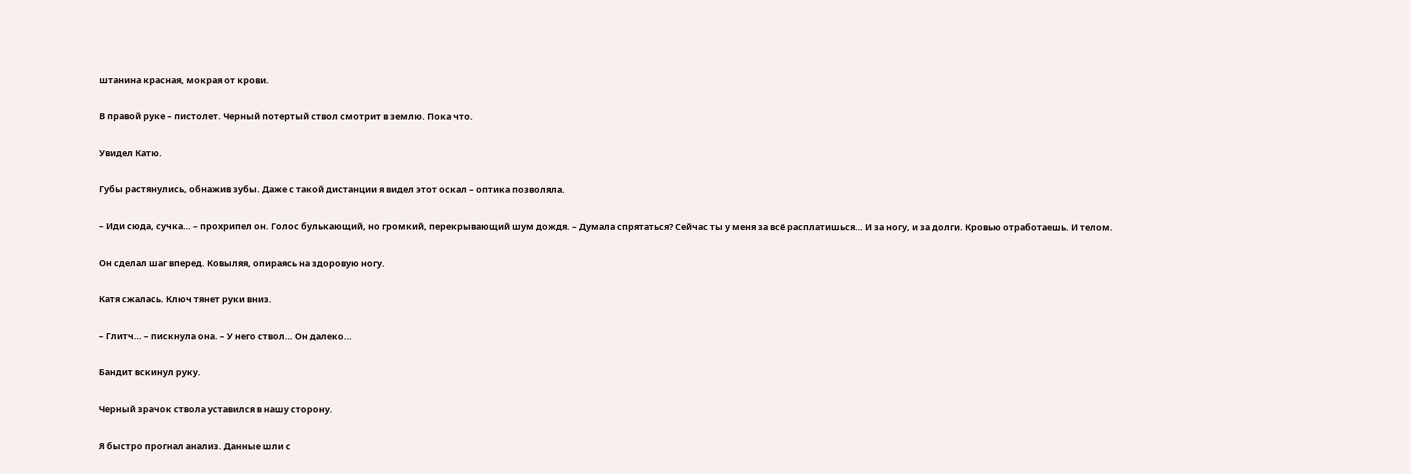штанина красная, мокрая от крови.

В правой руке – пистолет. Черный потертый ствол смотрит в землю. Пока что.

Увидел Катю.

Губы растянулись, обнажив зубы. Даже с такой дистанции я видел этот оскал – оптика позволяла.

– Иди сюда, сучка… – прохрипел он. Голос булькающий, но громкий, перекрывающий шум дождя. – Думала спрятаться? Сейчас ты у меня за всё расплатишься… И за ногу, и за долги. Кровью отработаешь. И телом.

Он сделал шаг вперед. Ковыляя, опираясь на здоровую ногу.

Катя сжалась. Ключ тянет руки вниз.

– Глитч… – пискнула она. – У него ствол… Он далеко…

Бандит вскинул руку.

Черный зрачок ствола уставился в нашу сторону.

Я быстро прогнал анализ. Данные шли с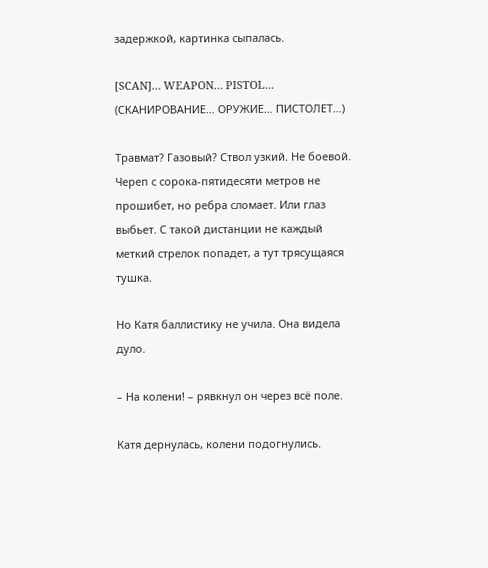задержкой, картинка сыпалась.

[SCAN]… WEAPON… PISTOL… (СКАНИРОВАНИЕ… ОРУЖИЕ… ПИСТОЛЕТ…)

Травмат? Газовый? Ствол узкий. Не боевой. Череп с сорока-пятидесяти метров не прошибет, но ребра сломает. Или глаз выбьет. С такой дистанции не каждый меткий стрелок попадет, а тут трясущаяся тушка.

Но Катя баллистику не учила. Она видела дуло.

– На колени! – рявкнул он через всё поле.

Катя дернулась, колени подогнулись.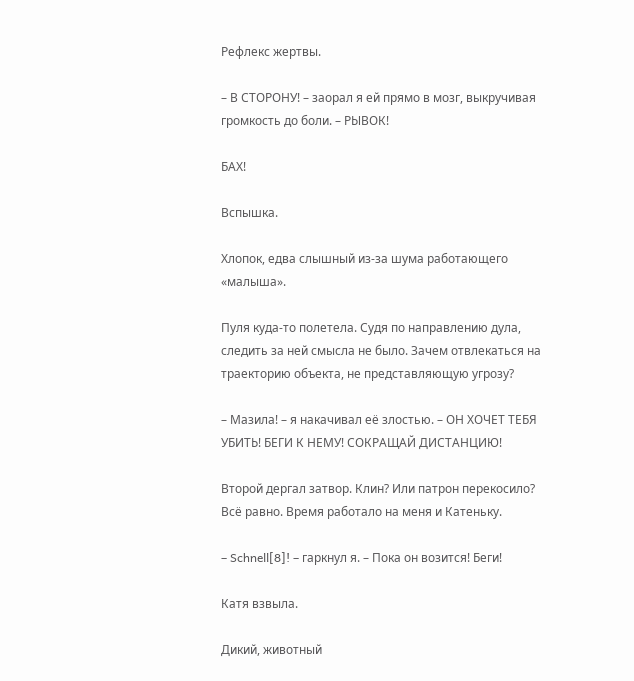Рефлекс жертвы.

– В СТОРОНУ! – заорал я ей прямо в мозг, выкручивая громкость до боли. – РЫВОК!

БАХ!

Вспышка.

Хлопок, едва слышный из-за шума работающего «малыша».

Пуля куда-то полетела. Судя по направлению дула, следить за ней смысла не было. Зачем отвлекаться на траекторию объекта, не представляющую угрозу?

– Мазила! – я накачивал её злостью. – ОН ХОЧЕТ ТЕБЯ УБИТЬ! БЕГИ К НЕМУ! СОКРАЩАЙ ДИСТАНЦИЮ!

Второй дергал затвор. Клин? Или патрон перекосило? Всё равно. Время работало на меня и Катеньку.

– Schnell[8]! – гаркнул я. – Пока он возится! Беги!

Катя взвыла.

Дикий, животный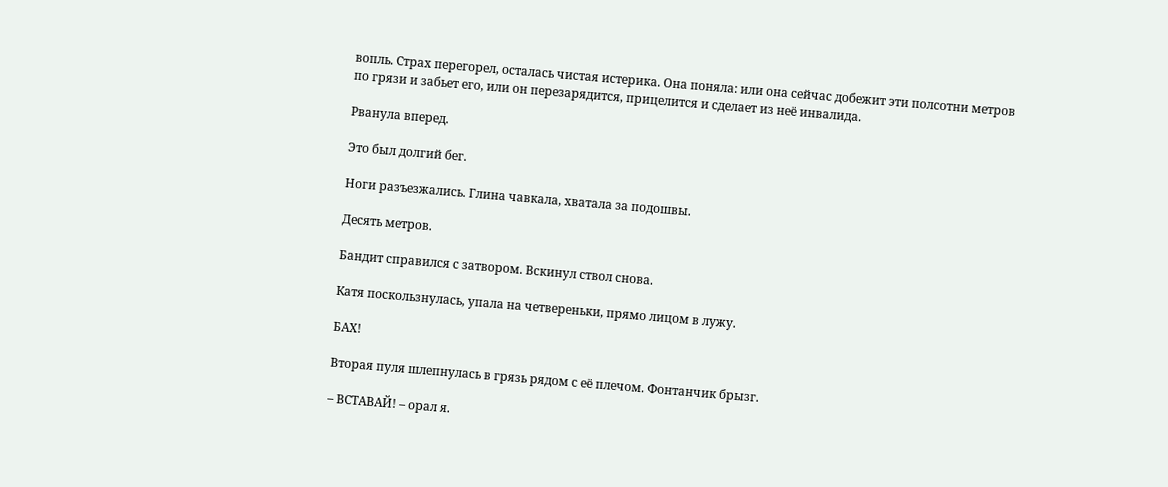вопль. Страх перегорел, осталась чистая истерика. Она поняла: или она сейчас добежит эти полсотни метров по грязи и забьет его, или он перезарядится, прицелится и сделает из неё инвалида.

Рванула вперед.

Это был долгий бег.

Ноги разъезжались. Глина чавкала, хватала за подошвы.

Десять метров.

Бандит справился с затвором. Вскинул ствол снова.

Катя поскользнулась, упала на четвереньки, прямо лицом в лужу.

БАХ!

Вторая пуля шлепнулась в грязь рядом с её плечом. Фонтанчик брызг.

– ВСТАВАЙ! – орал я.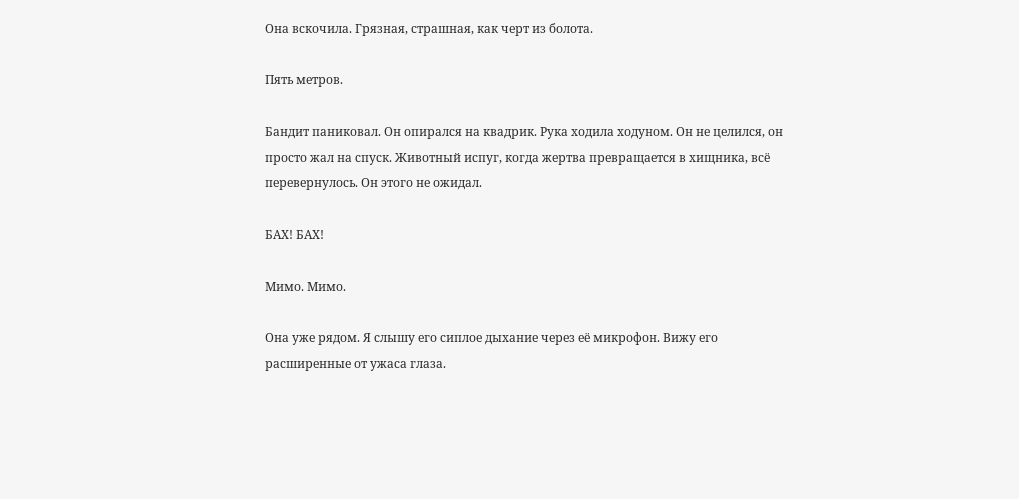Она вскочила. Грязная, страшная, как черт из болота.

Пять метров.

Бандит паниковал. Он опирался на квадрик. Рука ходила ходуном. Он не целился, он просто жал на спуск. Животный испуг, когда жертва превращается в хищника, всё перевернулось. Он этого не ожидал.

БАХ! БАХ!

Мимо. Мимо.

Она уже рядом. Я слышу его сиплое дыхание через её микрофон. Вижу его расширенные от ужаса глаза.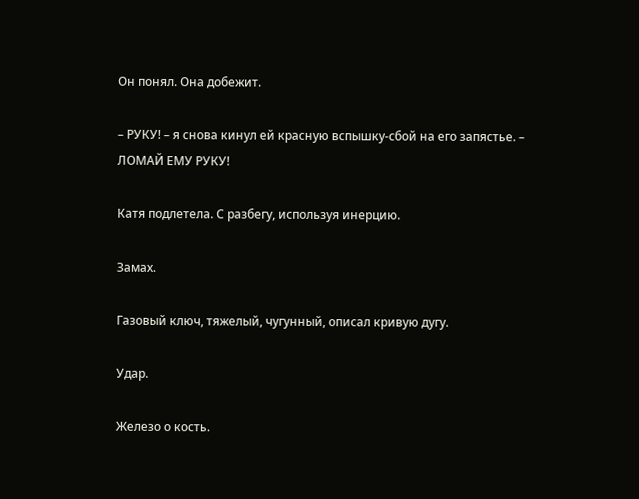Он понял. Она добежит.

– РУКУ! – я снова кинул ей красную вспышку-сбой на его запястье. – ЛОМАЙ ЕМУ РУКУ!

Катя подлетела. С разбегу, используя инерцию.

Замах.

Газовый ключ, тяжелый, чугунный, описал кривую дугу.

Удар.

Железо о кость.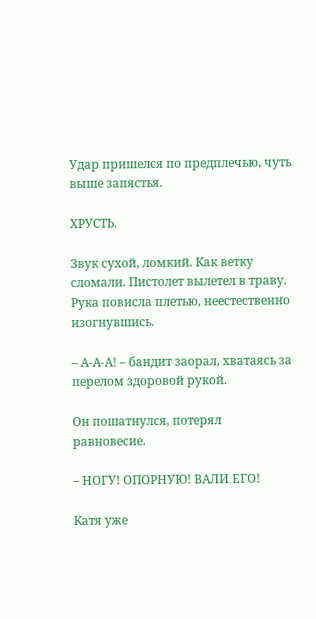Удар пришелся по предплечью, чуть выше запястья.

ХРУСТЬ.

Звук сухой, ломкий. Как ветку сломали. Пистолет вылетел в траву. Рука повисла плетью, неестественно изогнувшись.

– А-А-А! – бандит заорал, хватаясь за перелом здоровой рукой.

Он пошатнулся, потерял равновесие.

– НОГУ! ОПОРНУЮ! ВАЛИ ЕГО!

Катя уже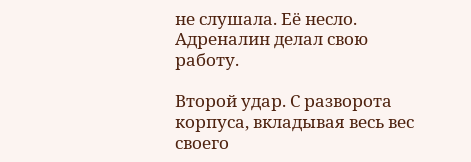не слушала. Её несло. Адреналин делал свою работу.

Второй удар. С разворота корпуса, вкладывая весь вес своего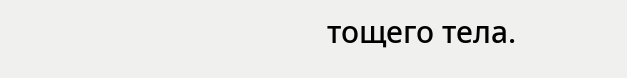тощего тела.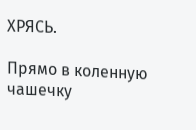ХРЯСЬ.

Прямо в коленную чашечку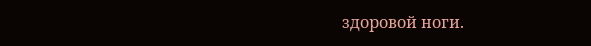здоровой ноги.